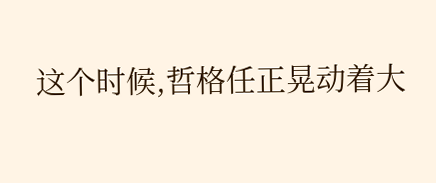这个时候,哲格任正晃动着大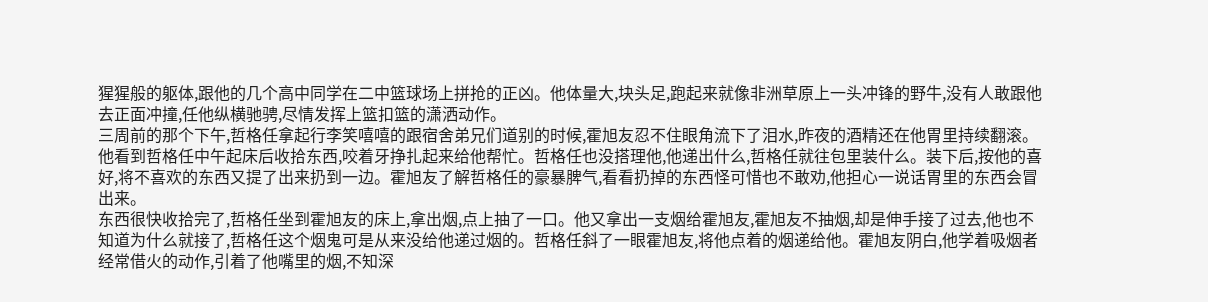猩猩般的躯体,跟他的几个高中同学在二中篮球场上拼抢的正凶。他体量大,块头足,跑起来就像非洲草原上一头冲锋的野牛,没有人敢跟他去正面冲撞,任他纵横驰骋,尽情发挥上篮扣篮的潇洒动作。
三周前的那个下午,哲格任拿起行李笑嘻嘻的跟宿舍弟兄们道别的时候,霍旭友忍不住眼角流下了泪水,昨夜的酒精还在他胃里持续翻滚。他看到哲格任中午起床后收拾东西,咬着牙挣扎起来给他帮忙。哲格任也没搭理他,他递出什么,哲格任就往包里装什么。装下后,按他的喜好,将不喜欢的东西又提了出来扔到一边。霍旭友了解哲格任的豪暴脾气,看看扔掉的东西怪可惜也不敢劝,他担心一说话胃里的东西会冒出来。
东西很快收拾完了,哲格任坐到霍旭友的床上,拿出烟,点上抽了一口。他又拿出一支烟给霍旭友,霍旭友不抽烟,却是伸手接了过去,他也不知道为什么就接了,哲格任这个烟鬼可是从来没给他递过烟的。哲格任斜了一眼霍旭友,将他点着的烟递给他。霍旭友阴白,他学着吸烟者经常借火的动作,引着了他嘴里的烟,不知深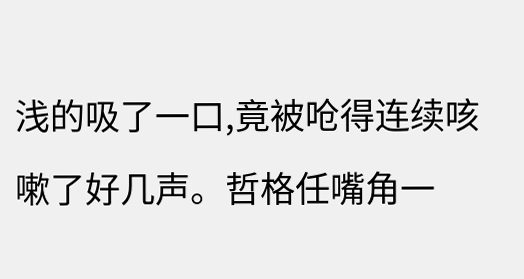浅的吸了一口,竟被呛得连续咳嗽了好几声。哲格任嘴角一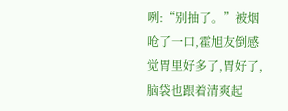咧:“别抽了。”被烟呛了一口,霍旭友倒感觉胃里好多了,胃好了,脑袋也跟着清爽起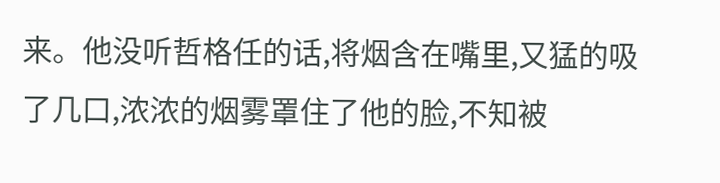来。他没听哲格任的话,将烟含在嘴里,又猛的吸了几口,浓浓的烟雾罩住了他的脸,不知被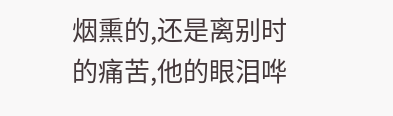烟熏的,还是离别时的痛苦,他的眼泪哗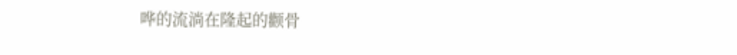哗的流淌在隆起的颧骨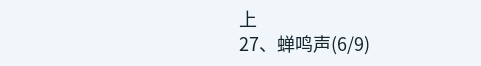上
27、蝉鸣声(6/9)